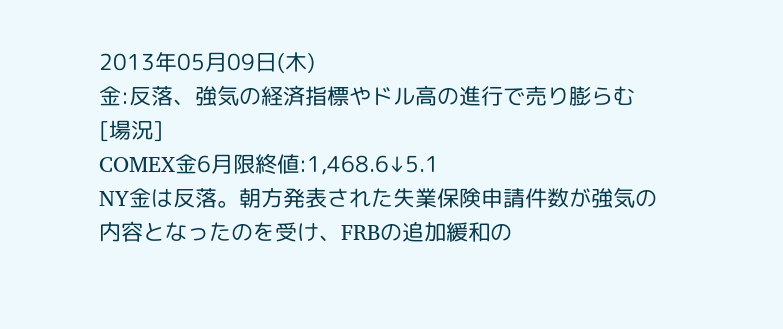2013年05月09日(木)
金:反落、強気の経済指標やドル高の進行で売り膨らむ
[場況]
COMEX金6月限終値:1,468.6↓5.1
NY金は反落。朝方発表された失業保険申請件数が強気の内容となったのを受け、FRBの追加緩和の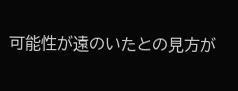可能性が遠のいたとの見方が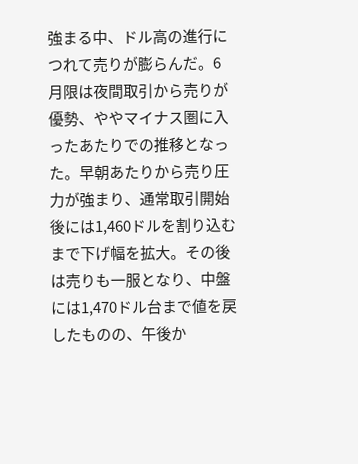強まる中、ドル高の進行につれて売りが膨らんだ。6月限は夜間取引から売りが優勢、ややマイナス圏に入ったあたりでの推移となった。早朝あたりから売り圧力が強まり、通常取引開始後には1,460ドルを割り込むまで下げ幅を拡大。その後は売りも一服となり、中盤には1,470ドル台まで値を戻したものの、午後か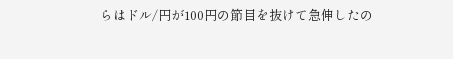らはドル/円が100円の節目を抜けて急伸したの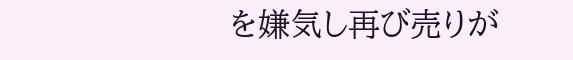を嫌気し再び売りが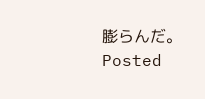膨らんだ。
Posted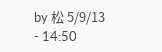by 松 5/9/13 - 14:50